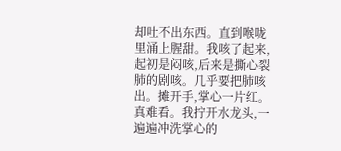却吐不出东西。直到喉咙里涌上腥甜。我咳了起来,起初是闷咳,后来是撕心裂肺的剧咳。几乎要把肺咳出。摊开手,掌心一片红。真难看。我拧开水龙头,一遍遍冲洗掌心的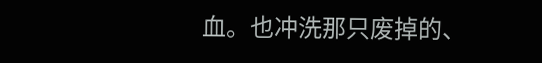血。也冲洗那只废掉的、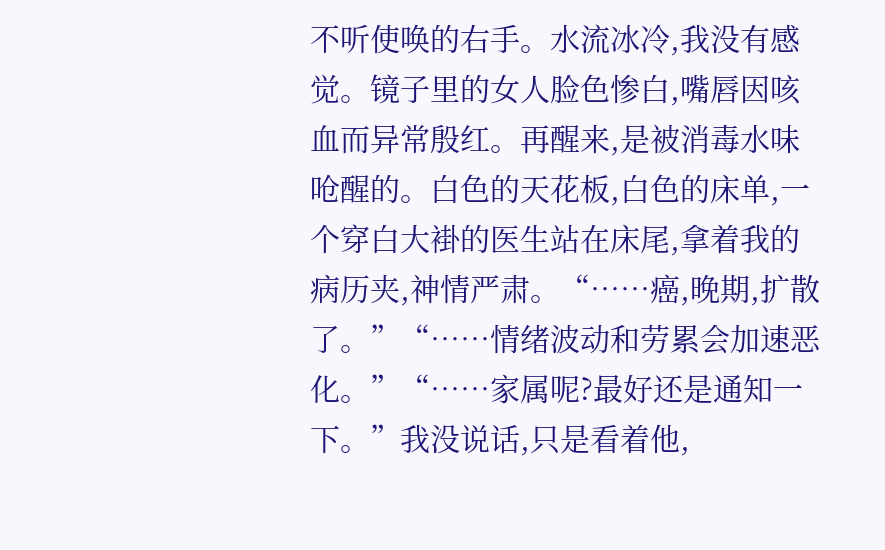不听使唤的右手。水流冰冷,我没有感觉。镜子里的女人脸色惨白,嘴唇因咳血而异常殷红。再醒来,是被消毒水味呛醒的。白色的天花板,白色的床单,一个穿白大褂的医生站在床尾,拿着我的病历夹,神情严肃。“……癌,晚期,扩散了。”“……情绪波动和劳累会加速恶化。”“……家属呢?最好还是通知一下。”我没说话,只是看着他,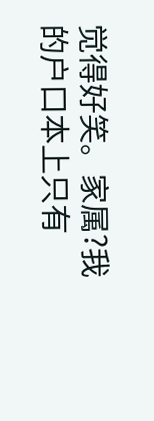觉得好笑。家属?我的户口本上只有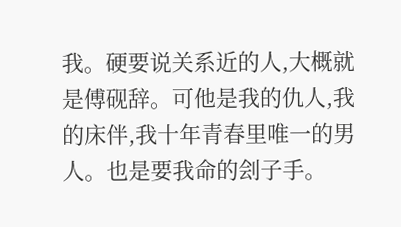我。硬要说关系近的人,大概就是傅砚辞。可他是我的仇人,我的床伴,我十年青春里唯一的男人。也是要我命的刽子手。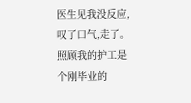医生见我没反应,叹了口气,走了。照顾我的护工是个刚毕业的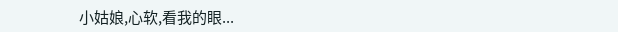小姑娘,心软,看我的眼...